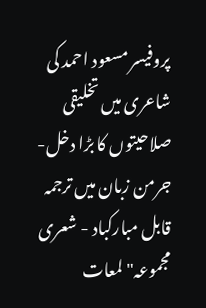پروفیسر مسعود احمد کی شاعری میں تخلیقی صلاحیتوں کا بڑا دخل- جرمن زبان میں ترجمہ قابل مبارکباد - شعری مجموعہ" لمعات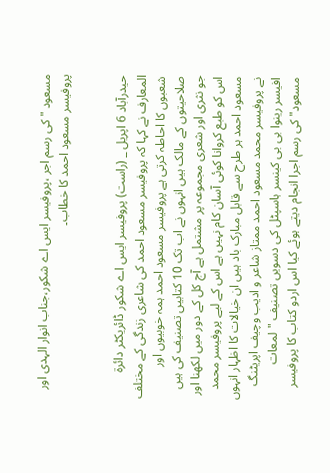مسعود " کی رسم اجر ،پروفیسر ایس اے شکور،جناب انوار الہدی اور پروفیسر مسعود احمد کا خطاب۔


حیدرآباد 6 اپریل _ (راست) پروفیسر ایس اے شکور ڈائریکٹر دائرۃ المعارف نے کہا کہ پروفیسر مسعود احمد کی شاعری زندگی کے مختلف شعبوں کا احاطہ کرتی ہے پروفیسر مسعود احمد ہمہ خوبیوں اور صلاحیتوں کے مالک ہیں انہوں نے اب تک 10 کتابیں تصنیف کی ہیں جو نثری اور شعری مجموعہ پر مشتمل ہے آج کل کے دور میں لکھنا اور اس کو طبع کروانا کوئی آسان کام نہیں ہے اس کے لیے پروفیسر محمد مسعود احمد ہر طرح سے قابل مبارک باد ہیں ان خیالات کا اظہار انہوں نے پروفیسر محمد مسعود احمد ممتاز شاعر و ادیب وچیف اپریٹنگ افیسر رینوا بی بی کینسر ہاسپٹل کی دسویں تصنیف "لمعات مسعود" کی رسم اجرا انجام دیتے ہوئے کیا اس اردو کتاب کا پروفیسر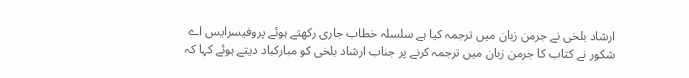ارشاد بلخی نے جرمن زبان میں ترجمہ کیا ہے سلسلہ خطاب جاری رکھتے ہوئے پروفیسرایس اے شکور نے کتاب کا جرمن زبان میں ترجمہ کرنے پر جناب ارشاد بلخی کو مبارکباد دیتے ہوئے کہا کہ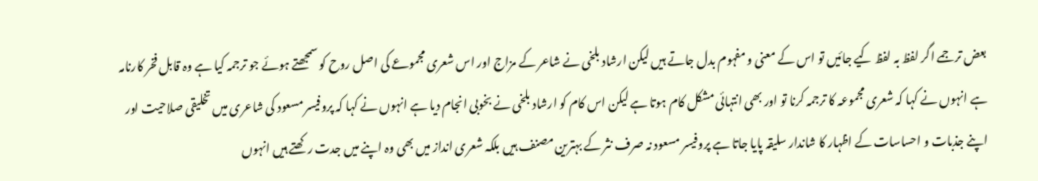بعض ترجمے اگر لفظ بہ لفظ کیے جائیں تو اس کے معنی و مفہوم بدل جاتے ہیں لیکن ارشاد بلخی نے شاعر کے مزاج اور اس شعری مجموعے کی اصل روح کو سمجھتے ہوئے جو ترجمہ کیا ہے وہ قابل فخر کارنامہ ہے انہوں نے کہا کہ شعری مجموعہ کا ترجمہ کرنا تو اور بھی انتہائی مشکل کام ہوتا ہے لیکن اس کام کو ارشاد بلخی نے بخوبی انجام دیا ہے انہوں نے کہا کہ پروفیسر مسعود کی شاعری میں تخلیقی صلاحیت اور اپنے جذبات و احساسات کے اظہار کا شاندار سلیقہ پایا جاتا ہے پروفیسر مسعود نہ صرف نثر کے بہترین مصنف ہیں بلکہ شعری انداز میں بھی وہ اپنے میں جدت رکھتے ہیں انہوں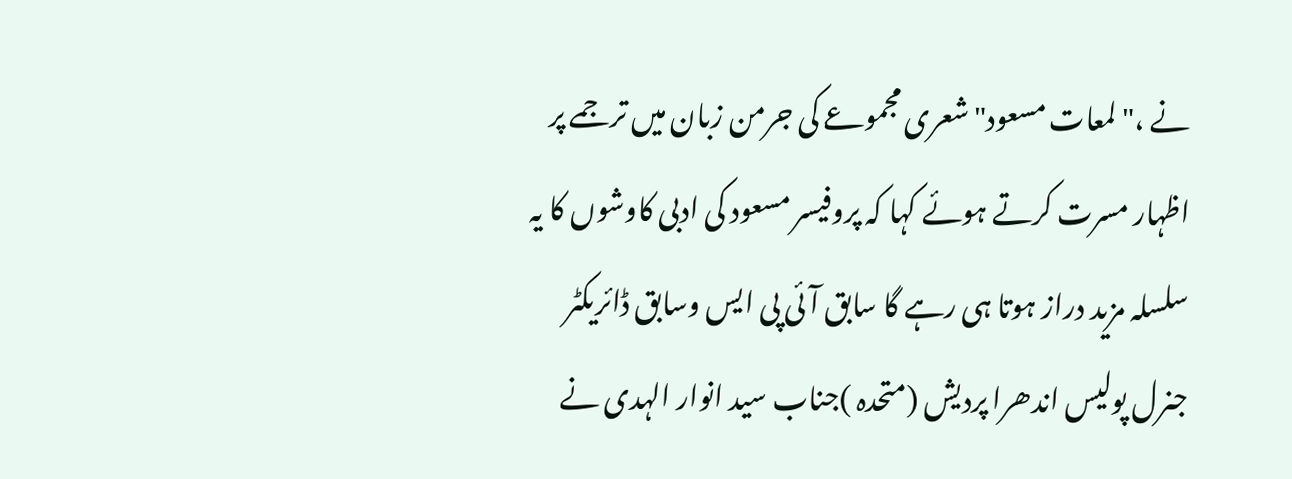نے ،"لمعات مسعود" شعری مجموعے کی جرمن زبان میں ترجمے پر اظہار مسرت کرتے ہوئے کہا کہ پروفیسر مسعود کی ادبی کاوشوں کا یہ سلسلہ مزید دراز ہوتا ہی رہے گا سابق آئی پی ایس وسابق ڈائریکٹر جنرل پولیس اندھرا پردیش (متحدہ )جناب سید انوار الہدی نے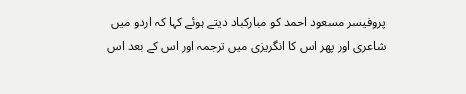پروفیسر مسعود احمد کو مبارکباد دیتے ہوئے کہا کہ اردو میں شاعری اور پھر اس کا انگریزی میں ترجمہ اور اس کے بعد اس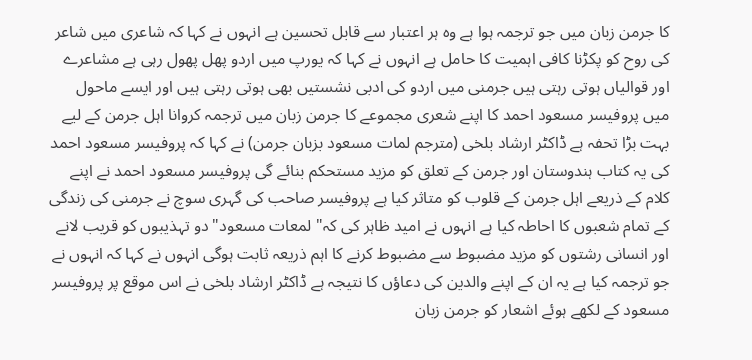کا جرمن زبان میں جو ترجمہ ہوا ہے وہ ہر اعتبار سے قابل تحسین ہے انہوں نے کہا کہ شاعری میں شاعر کی روح کو پکڑنا کافی اہمیت کا حامل ہے انہوں نے کہا کہ یورپ میں اردو پھل پھول رہی ہے مشاعرے اور قوالیاں ہوتی رہتی ہیں جرمنی میں اردو کی ادبی نشستیں بھی ہوتی رہتی ہیں اور ایسے ماحول میں پروفیسر مسعود احمد کا اپنے شعری مجموعے کا جرمن زبان میں ترجمہ کروانا اہل جرمن کے لیے بہت بڑا تحفہ ہے ڈاکٹر ارشاد بلخی (مترجم لمات مسعود بزبان جرمن) نے کہا کہ پروفیسر مسعود احمد کی یہ کتاب ہندوستان اور جرمن کے تعلق کو مزید مستحکم بنائے گی پروفیسر مسعود احمد نے اپنے کلام کے ذریعے اہل جرمن کے قلوب کو متاثر کیا ہے پروفیسر صاحب کی گہری سوچ نے جرمنی کی زندگی کے تمام شعبوں کا احاطہ کیا ہے انہوں نے امید ظاہر کی کہ" لمعات مسعود" دو تہذیبوں کو قریب لانے اور انسانی رشتوں کو مزید مضبوط سے مضبوط کرنے کا اہم ذریعہ ثابت ہوگی انہوں نے کہا کہ انہوں نے جو ترجمہ کیا ہے یہ ان کے اپنے والدین کی دعاؤں کا نتیجہ ہے ڈاکٹر ارشاد بلخی نے اس موقع پر پروفیسر مسعود کے لکھے ہوئے اشعار کو جرمن زبان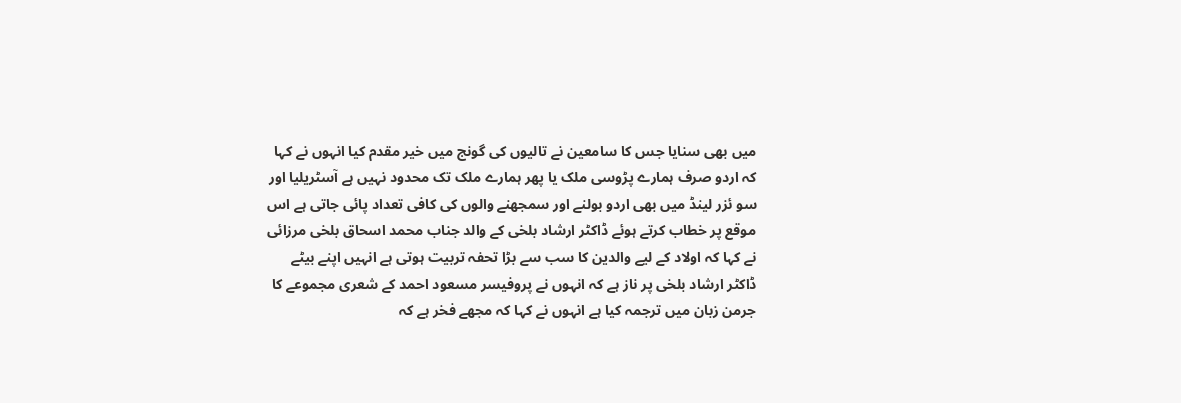میں بھی سنایا جس کا سامعین نے تالیوں کی گونج میں خیر مقدم کیا انہوں نے کہا کہ اردو صرف ہمارے پڑوسی ملک یا پھر ہمارے ملک تک محدود نہیں ہے آسٹریلیا اور سو ئزر لینڈ میں بھی اردو بولنے اور سمجھنے والوں کی کافی تعداد پائی جاتی ہے اس موقع پر خطاب کرتے ہوئے ڈاکٹر ارشاد بلخی کے والد جناب محمد اسحاق بلخی مرزائی نے کہا کہ اولاد کے لیے والدین کا سب سے بڑا تحفہ تربیت ہوتی ہے انہیں اپنے بیٹے ڈاکٹر ارشاد بلخی پر ناز ہے کہ انہوں نے پروفیسر مسعود احمد کے شعری مجموعے کا جرمن زبان میں ترجمہ کیا ہے انہوں نے کہا کہ مجھے فخر ہے کہ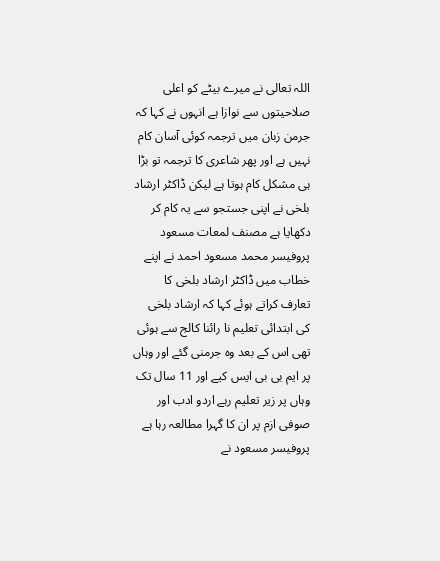اللہ تعالی نے میرے بیٹے کو اعلی صلاحیتوں سے نوازا ہے انہوں نے کہا کہ جرمن زبان میں ترجمہ کوئی آسان کام نہیں ہے اور پھر شاعری کا ترجمہ تو بڑا ہی مشکل کام ہوتا ہے لیکن ڈاکٹر ارشاد بلخی نے اپنی جستجو سے یہ کام کر دکھایا ہے مصنف لمعات مسعود پروفیسر محمد مسعود احمد نے اپنے خطاب میں ڈاکٹر ارشاد بلخی کا تعارف کراتے ہوئے کہا کہ ارشاد بلخی کی ابتدائی تعلیم نا رائنا کالج سے ہوئی تھی اس کے بعد وہ جرمنی گئے اور وہاں پر ایم بی بی ایس کیے اور 11 سال تک وہاں پر زیر تعلیم رہے اردو ادب اور صوفی ازم پر ان کا گہرا مطالعہ رہا ہے پروفیسر مسعود نے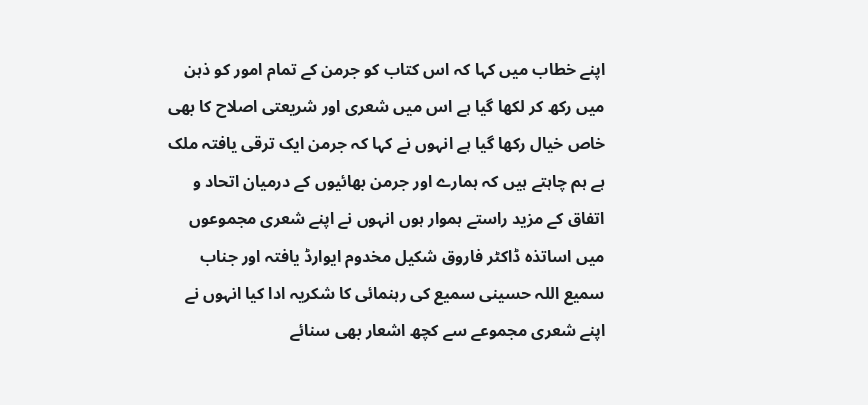اپنے خطاب میں کہا کہ اس کتاب کو جرمن کے تمام امور کو ذہن میں رکھ کر لکھا گیا ہے اس میں شعری اور شریعتی اصلاح کا بھی خاص خیال رکھا گیا ہے انہوں نے کہا کہ جرمن ایک ترقی یافتہ ملک ہے ہم چاہتے ہیں کہ ہمارے اور جرمن بھائیوں کے درمیان اتحاد و اتفاق کے مزید راستے ہموار ہوں انہوں نے اپنے شعری مجموعوں میں اساتذہ ڈاکٹر فاروق شکیل مخدوم ایوارڈ یافتہ اور جناب سمیع اللہ حسینی سمیع کی رہنمائی کا شکریہ ادا کیا انہوں نے اپنے شعری مجموعے سے کچھ اشعار بھی سنائے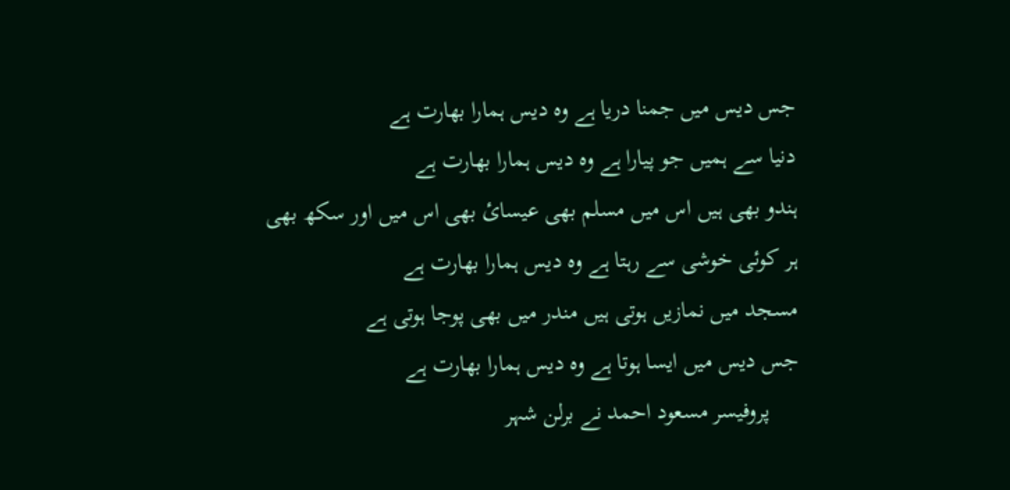جس دیس میں جمنا دریا ہے وہ دیس ہمارا بھارت ہے
دنیا سے ہمیں جو پیارا ہے وہ دیس ہمارا بھارت ہے
ہندو بھی ہیں اس میں مسلم بھی عیسائ بھی اس میں اور سکھ بھی
ہر کوئی خوشی سے رہتا ہے وہ دیس ہمارا بھارت ہے
مسجد میں نمازیں ہوتی ہیں مندر میں بھی پوجا ہوتی ہے
جس دیس میں ایسا ہوتا ہے وہ دیس ہمارا بھارت ہے
     پروفیسر مسعود احمد نے برلن شہر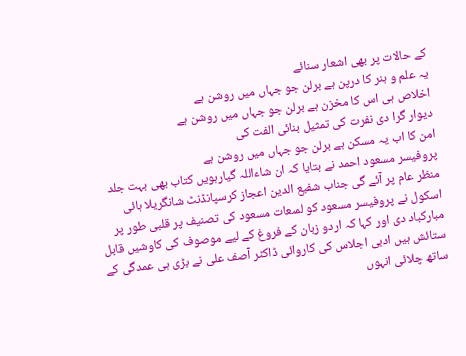کے حالات پر بھی اشعار سنائے
یہ علم و ہنر کا درپن ہے برلن جو جہاں میں روشن ہے
اخلاص ہی اس کا مخزن ہے برلن جو جہاں میں روشن ہے
دیوار گرا دی نفرت کی تمثیل بنائی الفت کی
امن کا اب یہ مسکن ہے بر‌لن جو جہاں میں روشن ہے
پروفیسر مسعود احمد نے بتایا کہ ان شاءاللہ گیارہویں کتاب بھی بہت جلد منظر عام پر آئے گی جناب شفیع الدین اعجاز کرسپانڈنٹ شانگریلا ہائی اسکول نے پروفیسر مسعود کو لمںعات مسعود کی تصنیف پر قلبی طور پر مبارکباد دی اور کہا کہ اردو زبان کے فروغ کے لیے موصوف کی کاوشیں قابل ستائش ہیں ادبی اجلاس کی کاروائی ڈاکٹر آصف علی نے بڑی ہی عمدگی کے ساتھ چلائی انہوں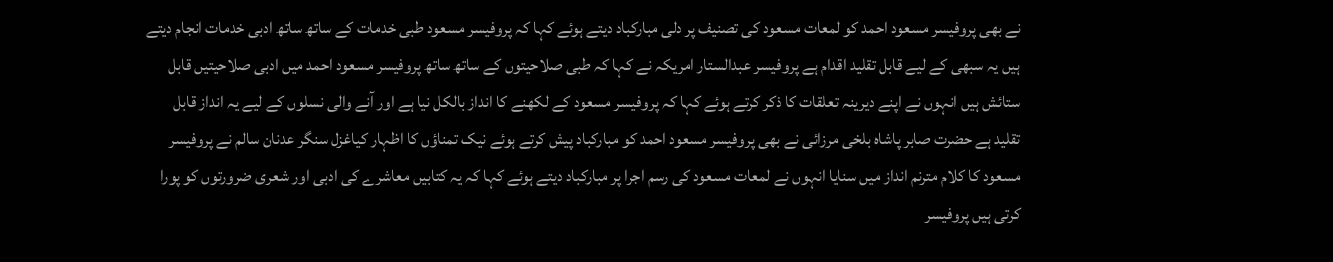نے بھی پروفیسر مسعود احمد کو لمعات مسعود کی تصنیف پر دلی مبارکباد دیتے ہوئے کہا کہ پروفیسر مسعود طبی خدمات کے ساتھ ساتھ ادبی خدمات انجام دیتے ہیں یہ سبھی کے لیے قابل تقلید اقدام ہے پروفیسر عبدالستار امریکہ نے کہا کہ طبی صلاحیتوں کے ساتھ ساتھ پروفیسر مسعود احمد میں ادبی صلاحیتیں قابل ستائش ہیں انہوں نے اپنے دیرینہ تعلقات کا ذکر کرتے ہوئے کہا کہ پروفیسر مسعود کے لکھنے کا انداز بالکل نیا ہے اور آنے والی نسلوں کے لیے یہ انداز قابل تقلید ہے حضرت صابر پاشاہ بلخی مرزائی نے بھی پروفیسر مسعود احمد کو مبارکباد پیش کرتے ہوئے نیک تمناؤں کا اظہار کیاغزل سنگر عدنان سالم نے پروفیسر مسعود کا کلام مترنم انداز میں سنایا انہوں نے لمعات مسعود کی رسم اجرا پر مبارکباد دیتے ہوئے کہا کہ یہ کتابیں معاشرے کی ادبی اور شعری ضرورتوں کو پورا کرتی ہیں پروفیسر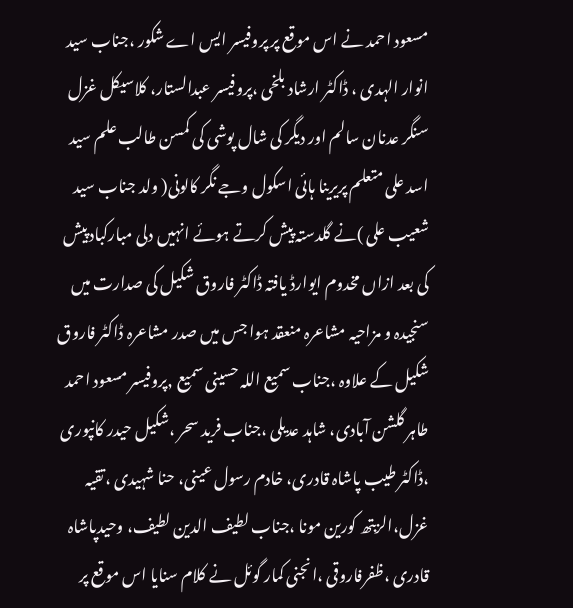مسعود احمد نے اس موقع پر پروفیسر ایس اے شکور ،جناب سید انوار الہدی ، ڈاکٹر ارشاد بلخی ،پروفیسر عبدالستار، کلاسیکل غزل سنگر عدنان سالم اور دیگر کی شال پوشی کی کمسن طالب علم سید اسد علی متعلم پریرینا ہائی اسکول وجے نگر کالونی( ولد جناب سید شعیب علی )نے گلدستہ پیش کرتے ہوئے انہیں دلی مبارکباد پیش کی بعد ازاں مخدوم ایوارڈ یافتہ ڈاکٹر فاروق شکیل کی صدارت میں سنجیدہ و مزاحیہ مشاعرہ منعقد ہوا جس میں صدر مشاعرہ ڈاکٹر فاروق شکیل کے علاوہ ،جناب سمیع اللہ حسینی سمیع ,پروفیسر مسعود احمد طاہر گلشن آبادی، شاہد عدیلی ،جناب فرید سحر ،شکیل حیدر کانپوری ،ڈاکٹر طیب پاشاہ قادری، خادم رسول عینی، حنا شہیدی ،تقیہ غزل،الزبتھ کورین مونا ،جناب لطیف الدین لطیف، وحید‌پاشاہ قادری ،ظفرفاروقی ،انجنی کمار گوئل ‌نے کلام سنایا اس موقع پر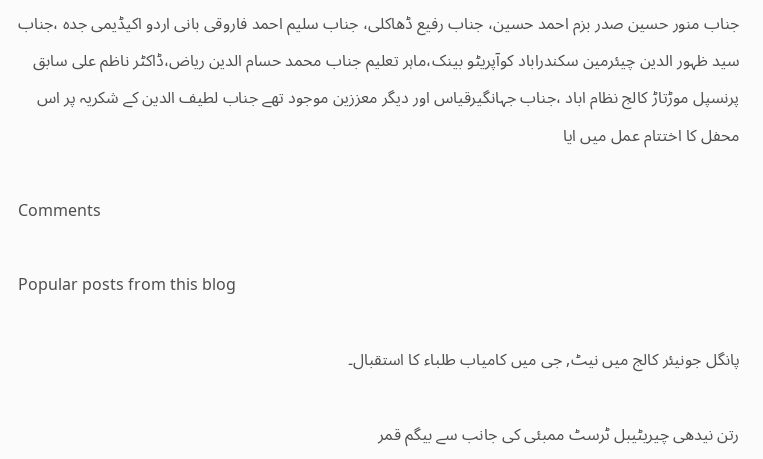جناب منور حسین صدر بزم احمد حسین، جناب رفیع ڈھاکلی، جناب سلیم احمد فاروقی بانی اردو اکیڈیمی جدہ ،جناب سید ظہور الدین چیئرمین سکندراباد کوآپریٹو بینک،ماہر تعلیم جناب محمد حسام الدین ریاض،ڈاکٹر ناظم علی سابق پرنسپل موڑتاڑ کالج نظام اباد ،جناب جہانگیرقیاس اور دیگر معززین موجود تھے جناب لطیف الدین کے شکریہ پر اس محفل کا اختتام عمل میں ایا

Comments

Popular posts from this blog

پانگل جونیئر کالج میں نیٹ, جی میں کامیاب طلباء کا استقبال۔

رتن نیدھی چیریٹیبل ٹرسٹ ممبئی کی جانب سے بیگم قمر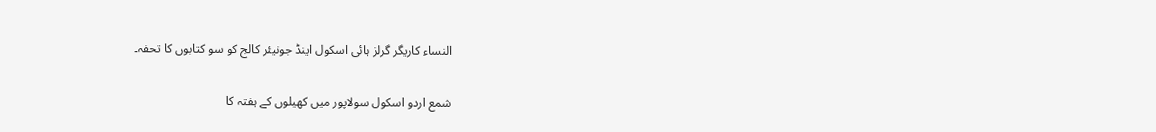النساء کاریگر گرلز ہائی اسکول اینڈ جونیئر کالج کو سو کتابوں کا تحفہ۔

شمع اردو اسکول سولاپور میں کھیلوں کے ہفتہ کا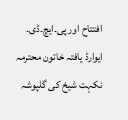افتتاح اور پی۔ایچ۔ڈی۔ ایوارڈ یافتہ خاتون محترمہ نکہت شیخ کی گلپوشہ